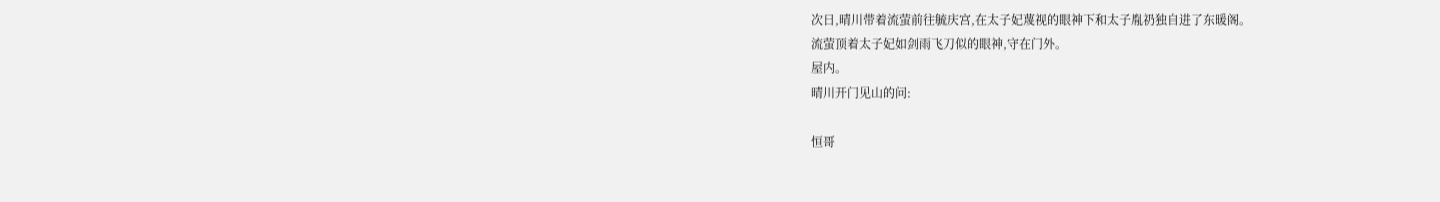次日,晴川带着流萤前往毓庆宫,在太子妃蔑视的眼神下和太子胤礽独自进了东暖阁。
流萤顶着太子妃如剑雨飞刀似的眼神,守在门外。
屋内。
晴川开门见山的问:

恒哥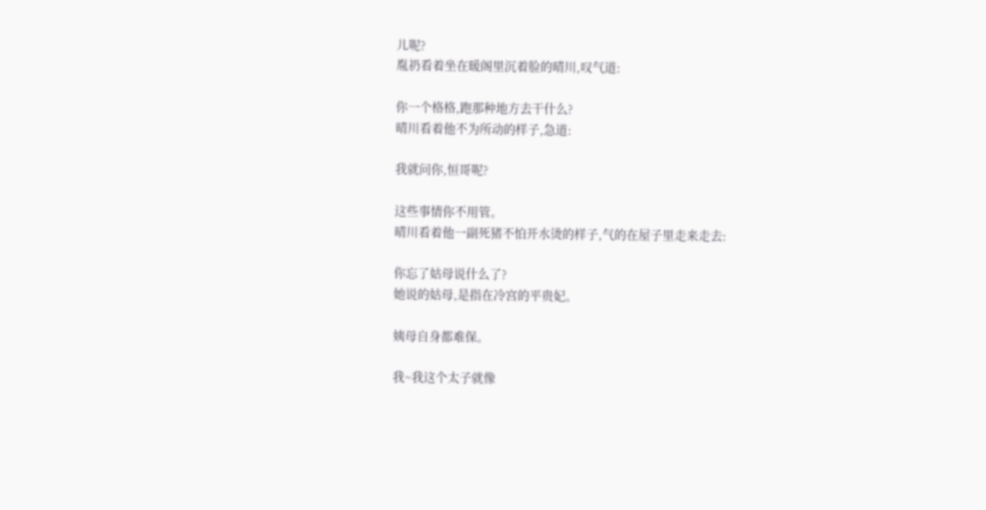儿呢?
胤礽看着坐在暖阁里沉着脸的晴川,叹气道:

你一个格格,跑那种地方去干什么?
晴川看着他不为所动的样子,急道:

我就问你,恒哥呢?

这些事情你不用管。
晴川看着他一副死猪不怕开水烫的样子,气的在屋子里走来走去:

你忘了姑母说什么了?
她说的姑母,是指在冷宫的平贵妃。

姨母自身都难保。

我~我这个太子就像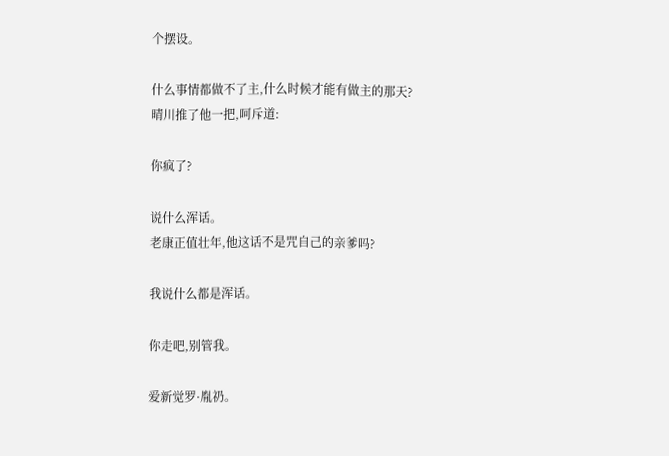个摆设。

什么事情都做不了主,什么时候才能有做主的那天?
晴川推了他一把,呵斥道:

你疯了?

说什么浑话。
老康正值壮年,他这话不是咒自己的亲爹吗?

我说什么都是浑话。

你走吧,别管我。

爱新觉罗·胤礽。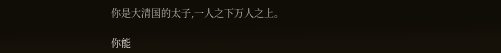你是大清国的太子,一人之下万人之上。

你能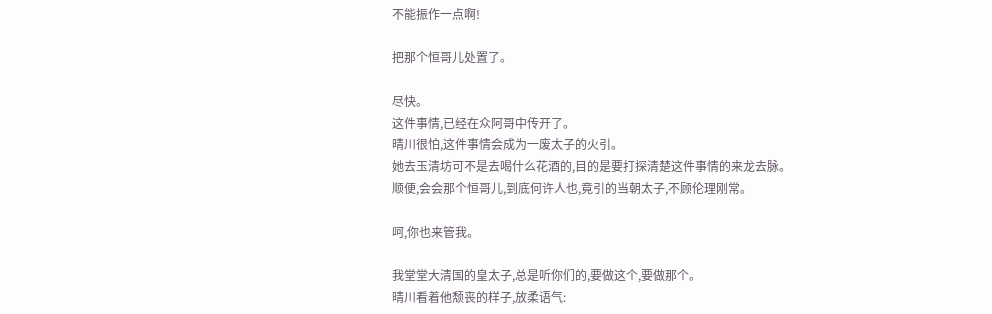不能振作一点啊!

把那个恒哥儿处置了。

尽快。
这件事情,已经在众阿哥中传开了。
晴川很怕,这件事情会成为一废太子的火引。
她去玉清坊可不是去喝什么花酒的,目的是要打探清楚这件事情的来龙去脉。
顺便,会会那个恒哥儿,到底何许人也,竟引的当朝太子,不顾伦理刚常。

呵,你也来管我。

我堂堂大清国的皇太子,总是听你们的,要做这个,要做那个。
晴川看着他颓丧的样子,放柔语气: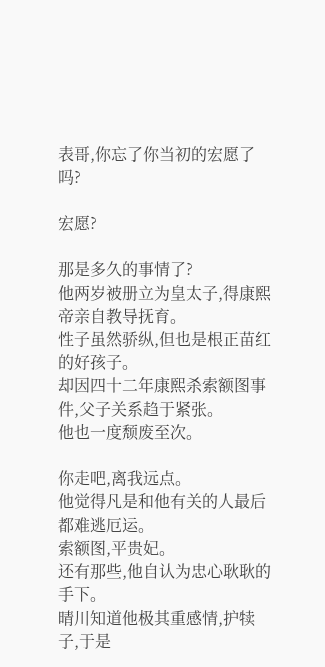表哥,你忘了你当初的宏愿了吗?

宏愿?

那是多久的事情了?
他两岁被册立为皇太子,得康熙帝亲自教导抚育。
性子虽然骄纵,但也是根正苗红的好孩子。
却因四十二年康熙杀索额图事件,父子关系趋于紧张。
他也一度颓废至次。

你走吧,离我远点。
他觉得凡是和他有关的人最后都难逃厄运。
索额图,平贵妃。
还有那些,他自认为忠心耿耿的手下。
晴川知道他极其重感情,护犊子,于是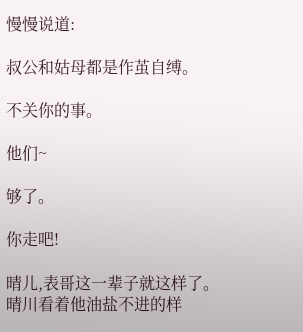慢慢说道:

叔公和姑母都是作茧自缚。

不关你的事。

他们~

够了。

你走吧!

晴儿,表哥这一辈子就这样了。
晴川看着他油盐不进的样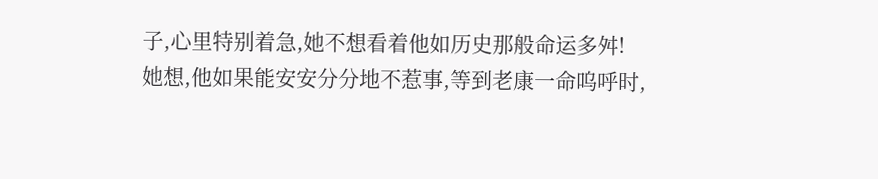子,心里特别着急,她不想看着他如历史那般命运多舛!
她想,他如果能安安分分地不惹事,等到老康一命呜呼时,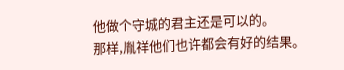他做个守城的君主还是可以的。
那样,胤祥他们也许都会有好的结果。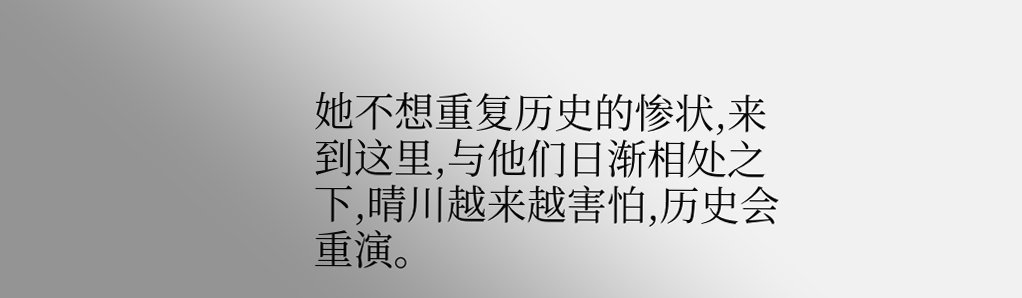她不想重复历史的惨状,来到这里,与他们日渐相处之下,晴川越来越害怕,历史会重演。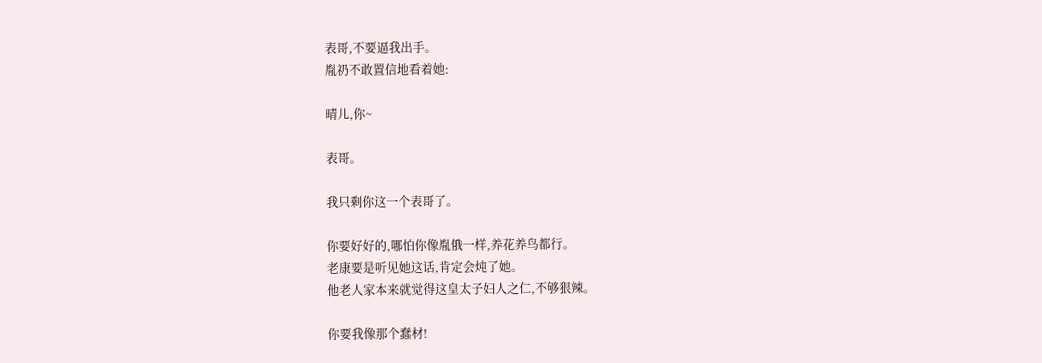表哥,不要逼我出手。
胤礽不敢置信地看着她:

晴儿,你~

表哥。

我只剩你这一个表哥了。

你要好好的,哪怕你像胤俄一样,养花养鸟都行。
老康要是听见她这话,肯定会炖了她。
他老人家本来就觉得这皇太子妇人之仁,不够狠辣。

你要我像那个蠢材!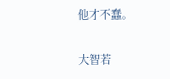他才不蠢。

大智若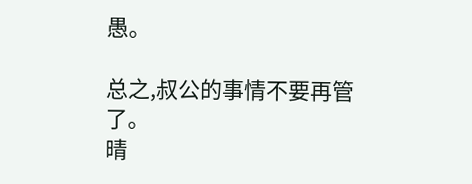愚。

总之,叔公的事情不要再管了。
晴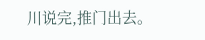川说完,推门出去。